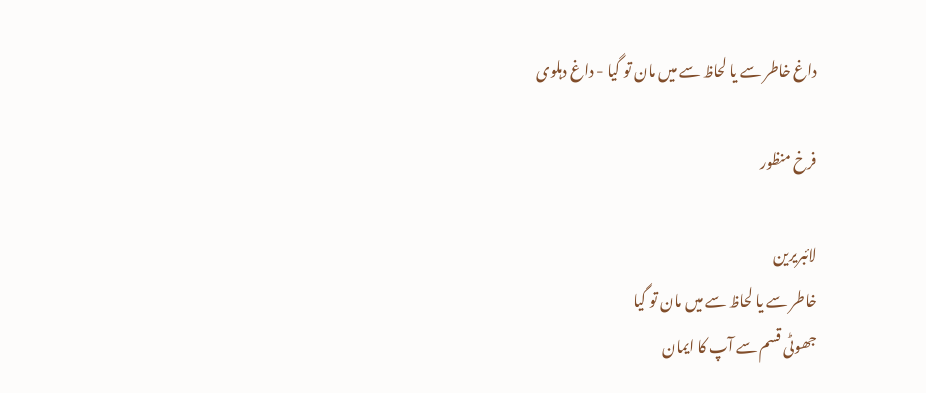داغ خاطر سے یا لحاظ سے میں مان تو گیا - داغ دہلوی

فرخ منظور

لائبریرین
خاطر سے یا لحاظ سے میں مان تو گیا
جھوٹی قسم سے آپ کا ایمان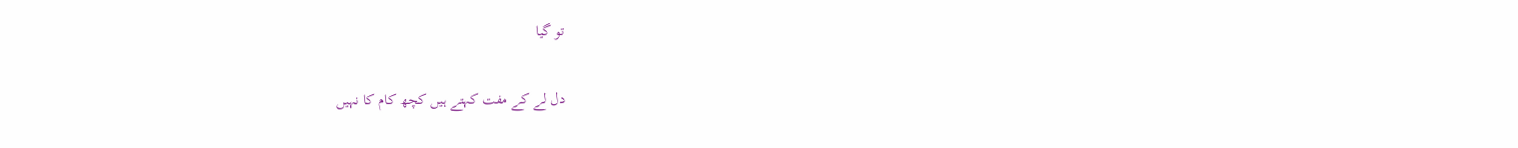تو گیا

دل لے کے مفت کہتے ہیں کچھ کام کا نہیں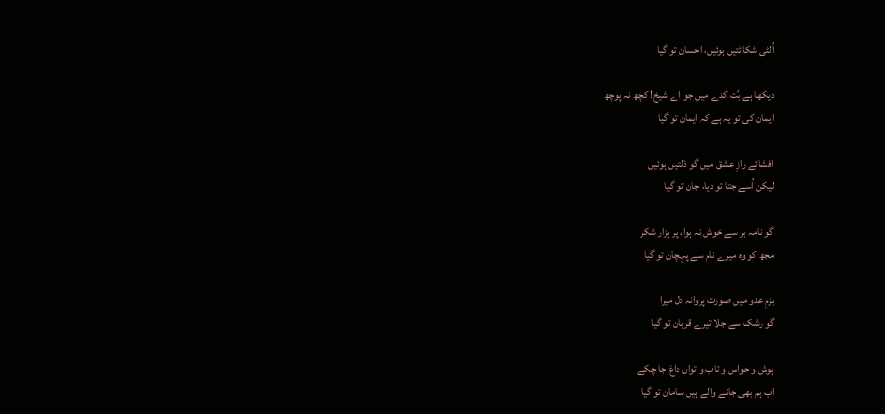اُلٹی شکائتیں ہوئیں، احسان تو گیا

دیکھا ہے بُت کدے میں جو اے شیخ! کچھ نہ پوچھ
ایمان کی تو یہ ہے کہ ایمان تو گیا

افشائے رازِ عشق میں گو ذلتیں ہوئیں
لیکن اُسے جتا تو دیا، جان تو گیا

گو نامہ بر سے خوش نہ ہوا، پر ہزار شکر
مجھ کو وہ میرے نام سے پہچان تو گیا

بزمِ عدو میں صورت پروانہ دل میرا
گو رشک سے جلا تیرے قربان تو گیا

ہوش و حواس و تاب و تواں داغ جا چکے
اب ہم بھی جانے والے ہیں سامان تو گیا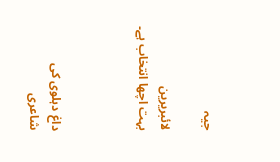جیہ

لائبریرین
بہت اچھا انتخاب ہے۔



داغ دہلوی کی شاعری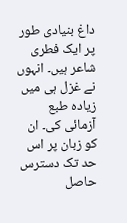داغ بنیادی طور پر ایک فطری شاعر ہیں۔ انہوں نے غزل ہی میں زیادہ طبع آزمائی کی۔ ان کو زبان پر اس حد تک دسترس حاصل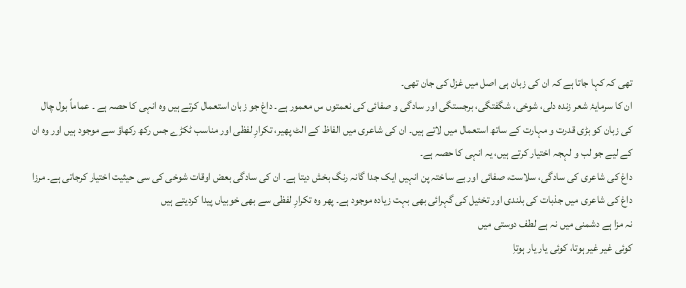تھی کہ کہا جاتا ہے کہ ان کی زبان ہی اصل میں غزل کی جان تھی۔
ان کا سرمایۂ شعر زندہ دلی، شوخی، شگفتگی، برجستگی اور سادگی و صفائی کی نعمتوں س معمور ہے۔ داغ جو زبان استعمال کرتے ہیں وہ انہی کا حصہ ہے ۔ عماماً بول چال کی زبان کو بڑی قدرت و مہارت کے ساتھ استعمال میں لاتے ہیں۔ ان کی شاعری میں الفاظ کے الٹ پھیر، تکرارِ لفظی اور مناسب ٹکڑے جس رکھ رکھاؤ سے موجود ہیں اور وہ ان کے لیے جو لب و لہجہ اختیار کرتے ہیں، یہ انہی کا حصہ ہے۔
داغ کی شاعری کی سادگی، سلاست، صفائی اور بے ساختہ پن انہیں ایک جدا گانہ رنگ بخش دیتا ہے۔ ان کی سادگی بعض اوقات شوخی کی سی حیثیت اختیار کرجاتی ہے۔ مرزا داغ کی شاعری میں جذبات کی بلندی اور تخئیل کی گہرائی بھی بہت زیادہ موجود ہے۔ پھر وہ تکرارِ لفظی سے بھی خوبیاں پیدا کردیتے ہیں
نہ مزا ہے دشمنی میں نہ ہے لطف دوستی میں
کوئی غیر غیر ہوتا، کوئی یار یار ہوتاِ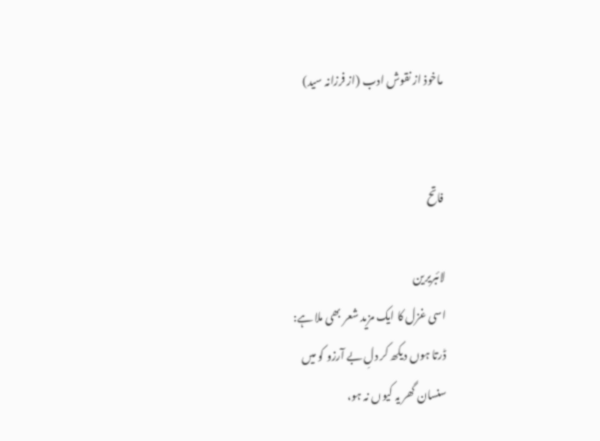ماخوذ از نقوش ادب (از فرزانہ سید)


فاتح

لائبریرین
اسی غزل کا ایک مزید شعر بھی ملا ہے:
ڈرتا ہوں دیکھ کر دلِ بے آرزو کو میں
سنسان گھر یہ کیوں نہ ہو،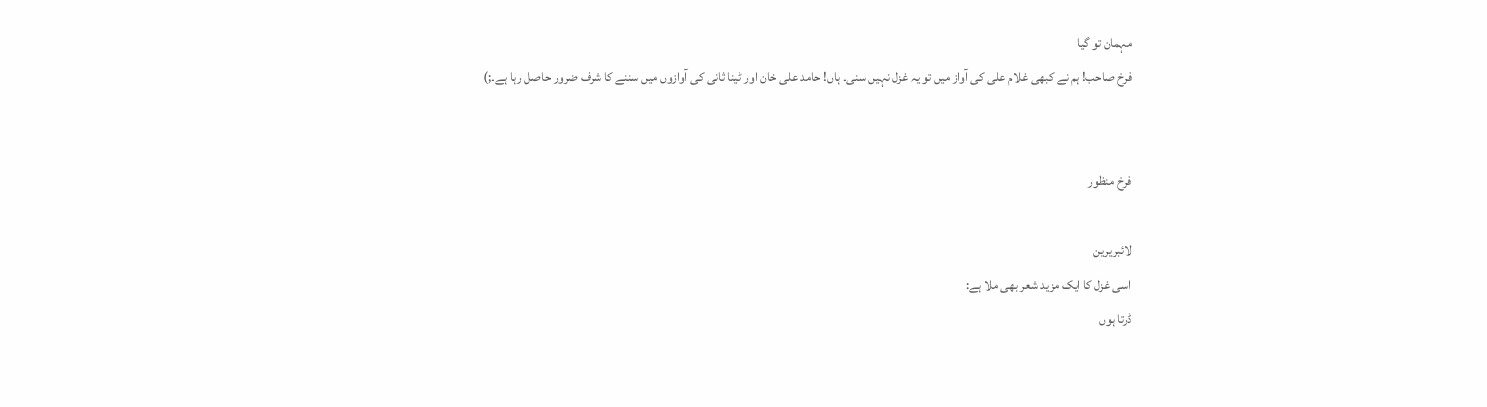مہمان تو گیا
فرخ صاحب! ہم نے کبھی غلام علی کی آواز میں تو یہ غزل نہیں سنی۔ ہاں! حامد علی خان اور ٹینا ثانی کی آوازوں میں سننے کا شرف ضرور حاصل رہا ہے۔;)


فرخ منظور

لائبریرین
اسی غزل کا ایک مزید شعر بھی ملا ہے:
ڈرتا ہوں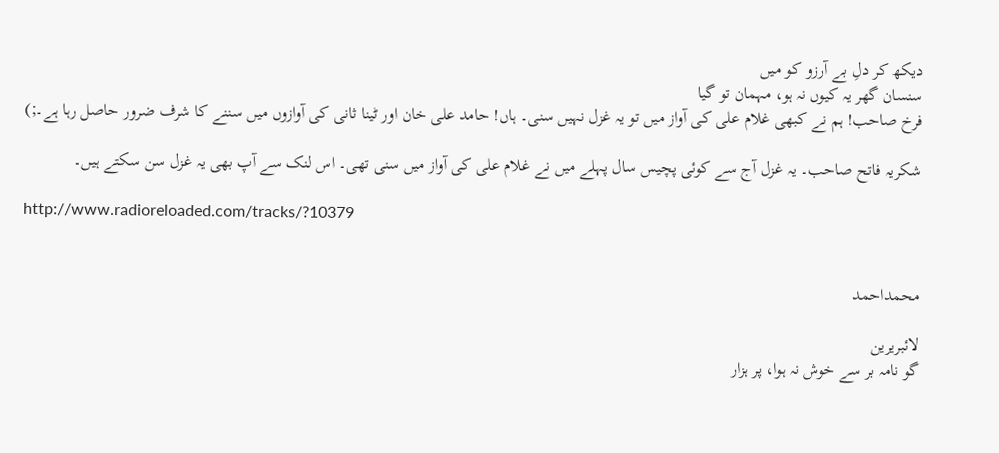دیکھ کر دلِ بے آرزو کو میں
سنسان گھر یہ کیوں نہ ہو، مہمان تو گیا
فرخ صاحب! ہم نے کبھی غلام علی کی آواز میں تو یہ غزل نہیں سنی۔ ہاں! حامد علی خان اور ٹینا ثانی کی آوازوں میں سننے کا شرف ضرور حاصل رہا ہے۔;)

شکریہ فاتح صاحب۔ یہ غزل آج سے کوئی پچیس سال پہلے میں نے غلام علی کی آواز میں سنی تھی۔ اس لنک سے آپ بھی یہ غزل سن سکتے ہیں۔

http://www.radioreloaded.com/tracks/?10379


محمداحمد

لائبریرین
گو نامہ بر سے خوش نہ ہوا، پر ہزار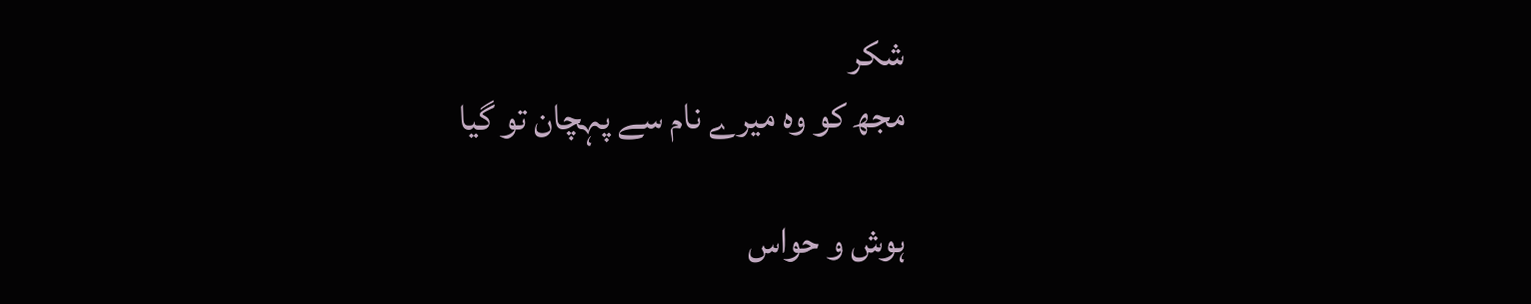شکر
مجھ کو وہ میرے نام سے پہچان تو گیا

ہوش و حواس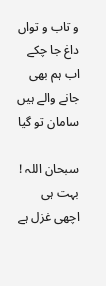و تاب و تواں داغ جا چکے
اب ہم بھی جانے والے ہیں سامان تو گیا

سبحان اللہ ! بہت ہی اچھی غزل ہے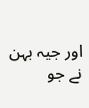اور جیہ بہن نے جو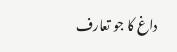داغ کا جو تعارف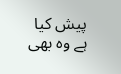پیش کیا ہے وہ بھی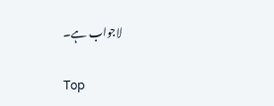لاجواب ہے۔

Top